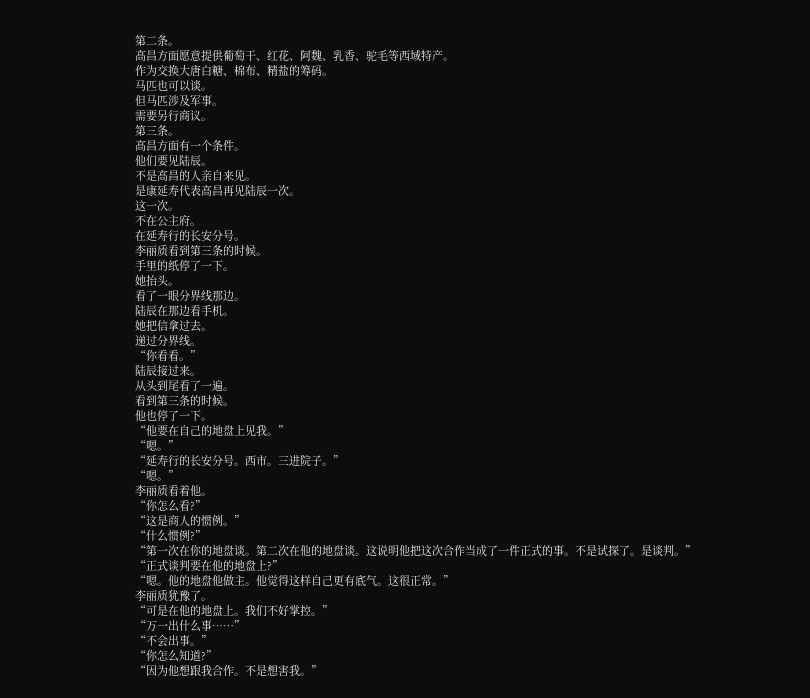第二条。
高昌方面愿意提供葡萄干、红花、阿魏、乳香、驼毛等西域特产。
作为交换大唐白糖、棉布、精盐的筹码。
马匹也可以谈。
但马匹涉及军事。
需要另行商议。
第三条。
高昌方面有一个条件。
他们要见陆辰。
不是高昌的人亲自来见。
是康延寿代表高昌再见陆辰一次。
这一次。
不在公主府。
在延寿行的长安分号。
李丽质看到第三条的时候。
手里的纸停了一下。
她抬头。
看了一眼分界线那边。
陆辰在那边看手机。
她把信拿过去。
递过分界线。
“你看看。”
陆辰接过来。
从头到尾看了一遍。
看到第三条的时候。
他也停了一下。
“他要在自己的地盘上见我。”
“嗯。”
“延寿行的长安分号。西市。三进院子。”
“嗯。”
李丽质看着他。
“你怎么看?”
“这是商人的惯例。”
“什么惯例?”
“第一次在你的地盘谈。第二次在他的地盘谈。这说明他把这次合作当成了一件正式的事。不是试探了。是谈判。”
“正式谈判要在他的地盘上?”
“嗯。他的地盘他做主。他觉得这样自己更有底气。这很正常。”
李丽质犹豫了。
“可是在他的地盘上。我们不好掌控。”
“万一出什么事……”
“不会出事。”
“你怎么知道?”
“因为他想跟我合作。不是想害我。”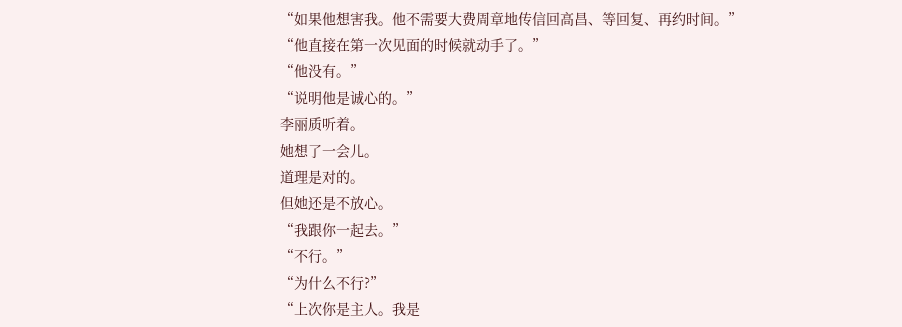“如果他想害我。他不需要大费周章地传信回高昌、等回复、再约时间。”
“他直接在第一次见面的时候就动手了。”
“他没有。”
“说明他是诚心的。”
李丽质听着。
她想了一会儿。
道理是对的。
但她还是不放心。
“我跟你一起去。”
“不行。”
“为什么不行?”
“上次你是主人。我是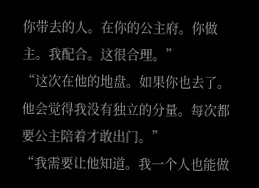你带去的人。在你的公主府。你做主。我配合。这很合理。”
“这次在他的地盘。如果你也去了。他会觉得我没有独立的分量。每次都要公主陪着才敢出门。”
“我需要让他知道。我一个人也能做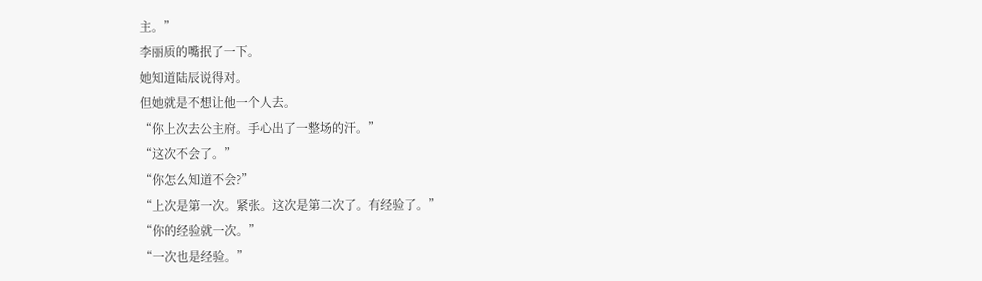主。”
李丽质的嘴抿了一下。
她知道陆辰说得对。
但她就是不想让他一个人去。
“你上次去公主府。手心出了一整场的汗。”
“这次不会了。”
“你怎么知道不会?”
“上次是第一次。紧张。这次是第二次了。有经验了。”
“你的经验就一次。”
“一次也是经验。”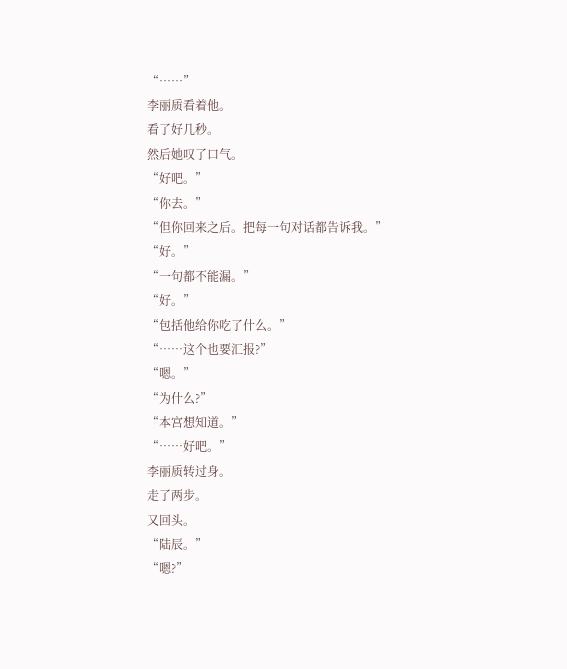“……”
李丽质看着他。
看了好几秒。
然后她叹了口气。
“好吧。”
“你去。”
“但你回来之后。把每一句对话都告诉我。”
“好。”
“一句都不能漏。”
“好。”
“包括他给你吃了什么。”
“……这个也要汇报?”
“嗯。”
“为什么?”
“本宫想知道。”
“……好吧。”
李丽质转过身。
走了两步。
又回头。
“陆辰。”
“嗯?”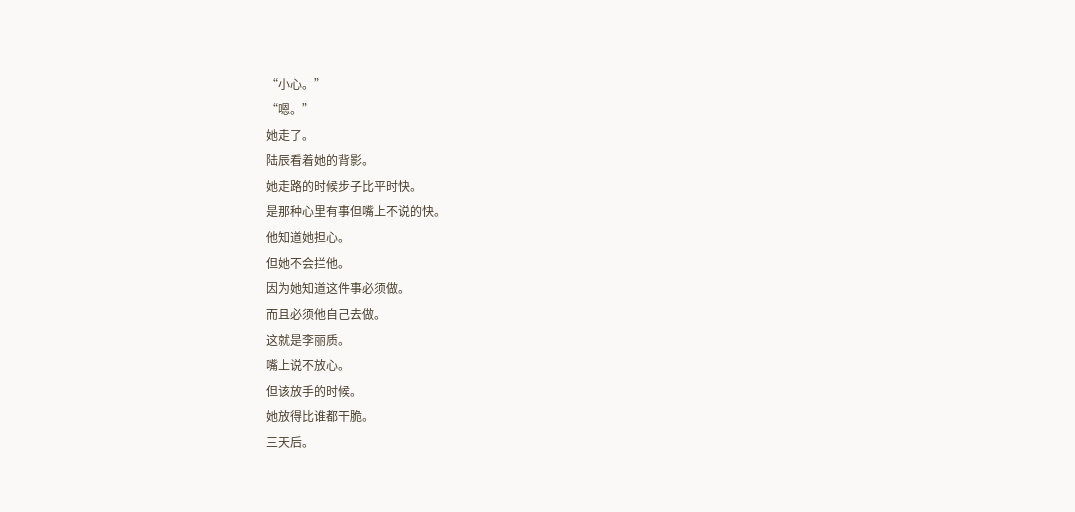“小心。”
“嗯。”
她走了。
陆辰看着她的背影。
她走路的时候步子比平时快。
是那种心里有事但嘴上不说的快。
他知道她担心。
但她不会拦他。
因为她知道这件事必须做。
而且必须他自己去做。
这就是李丽质。
嘴上说不放心。
但该放手的时候。
她放得比谁都干脆。
三天后。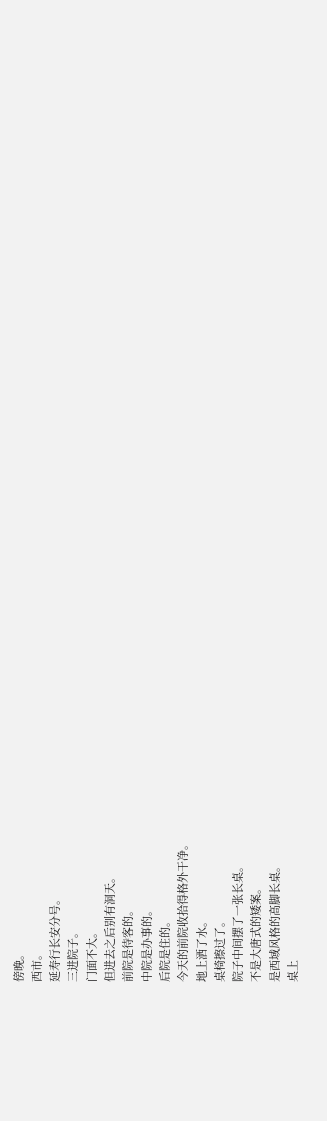傍晚。
西市。
延寿行长安分号。
三进院子。
门面不大。
但进去之后别有洞天。
前院是待客的。
中院是办事的。
后院是住的。
今天的前院收拾得格外干净。
地上洒了水。
桌椅擦过了。
院子中间摆了一张长桌。
不是大唐式的矮案。
是西域风格的高脚长桌。
桌上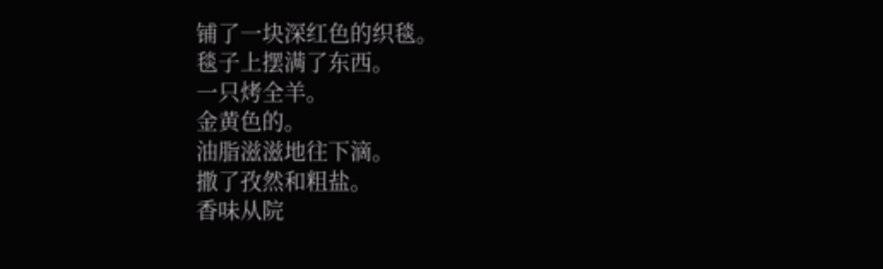铺了一块深红色的织毯。
毯子上摆满了东西。
一只烤全羊。
金黄色的。
油脂滋滋地往下滴。
撒了孜然和粗盐。
香味从院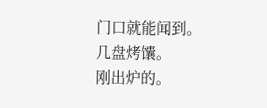门口就能闻到。
几盘烤馕。
刚出炉的。